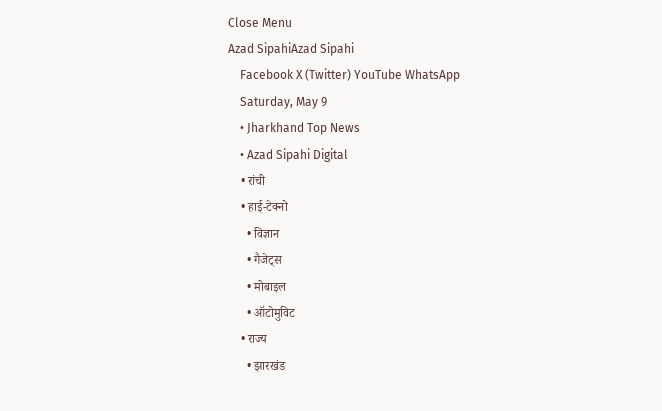Close Menu
Azad SipahiAzad Sipahi
    Facebook X (Twitter) YouTube WhatsApp
    Saturday, May 9
    • Jharkhand Top News
    • Azad Sipahi Digital
    • रांची
    • हाई-टेक्नो
      • विज्ञान
      • गैजेट्स
      • मोबाइल
      • ऑटोमुविट
    • राज्य
      • झारखंड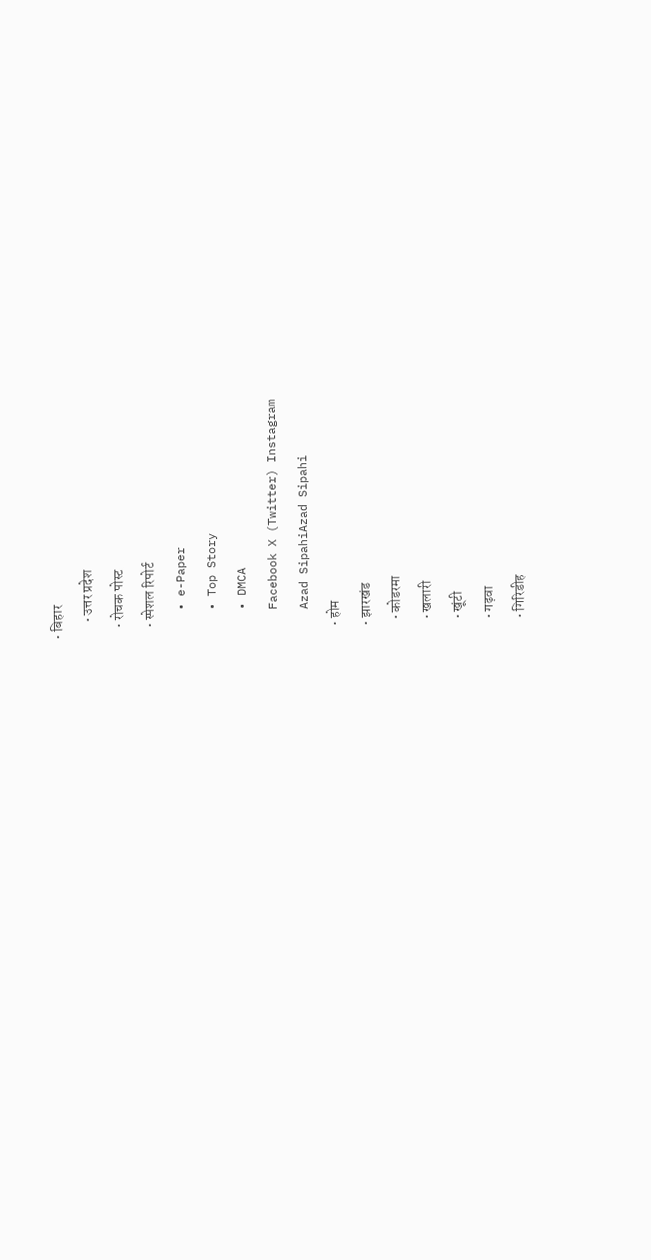• बिहार
      • उत्तर प्रदेश
    • रोचक पोस्ट
    • स्पेशल रिपोर्ट
    • e-Paper
    • Top Story
    • DMCA
    Facebook X (Twitter) Instagram
    Azad SipahiAzad Sipahi
    • होम
    • झारखंड
      • कोडरमा
      • खलारी
      • खूंटी
      • गढ़वा
      • गिरिडीह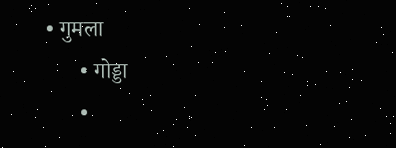• गुमला
      • गोड्डा
      •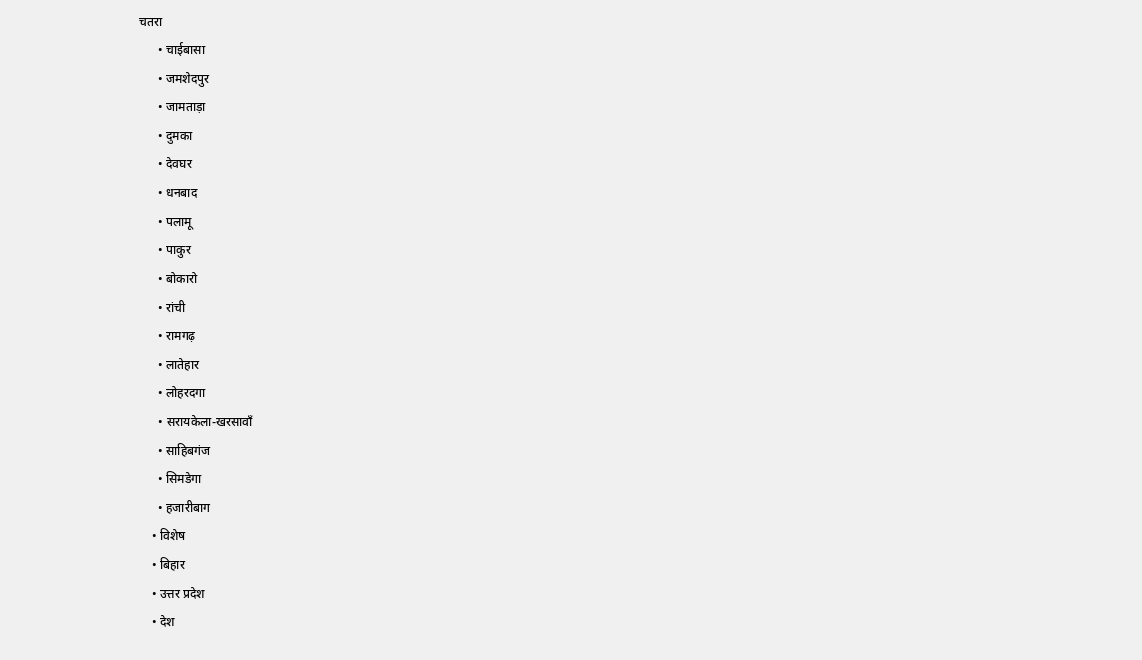चतरा
      • चाईबासा
      • जमशेदपुर
      • जामताड़ा
      • दुमका
      • देवघर
      • धनबाद
      • पलामू
      • पाकुर
      • बोकारो
      • रांची
      • रामगढ़
      • लातेहार
      • लोहरदगा
      • सरायकेला-खरसावाँ
      • साहिबगंज
      • सिमडेगा
      • हजारीबाग
    • विशेष
    • बिहार
    • उत्तर प्रदेश
    • देश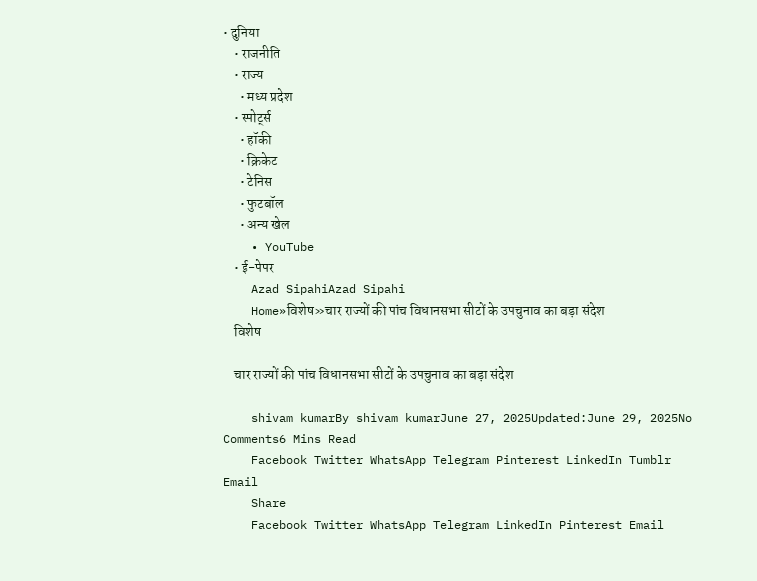• दुनिया
    • राजनीति
    • राज्य
      • मध्य प्रदेश
    • स्पोर्ट्स
      • हॉकी
      • क्रिकेट
      • टेनिस
      • फुटबॉल
      • अन्य खेल
    • YouTube
    • ई-पेपर
    Azad SipahiAzad Sipahi
    Home»विशेष»चार राज्यों की पांच विधानसभा सीटों के उपचुनाव का बड़ा संदेश
    विशेष

    चार राज्यों की पांच विधानसभा सीटों के उपचुनाव का बड़ा संदेश

    shivam kumarBy shivam kumarJune 27, 2025Updated:June 29, 2025No Comments6 Mins Read
    Facebook Twitter WhatsApp Telegram Pinterest LinkedIn Tumblr Email
    Share
    Facebook Twitter WhatsApp Telegram LinkedIn Pinterest Email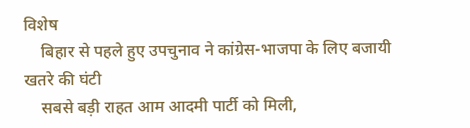विशेष
    बिहार से पहले हुए उपचुनाव ने कांग्रेस-भाजपा के लिए बजायी खतरे की घंटी
    सबसे बड़ी राहत आम आदमी पार्टी को मिली,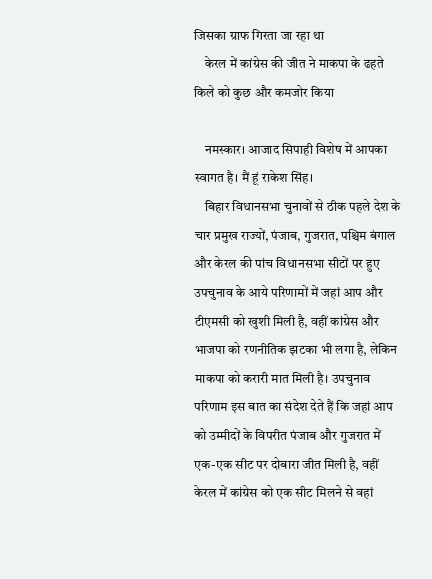जिसका ग्राफ गिरता जा रहा था
    केरल में कांग्रेस की जीत ने माकपा के ढहते किले को कुछ और कमजोर किया

    नमस्कार। आजाद सिपाही विशेष में आपका स्वागत है। मैं हूं राकेश सिंह।
    बिहार विधानसभा चुनावों से ठीक पहले देश के चार प्रमुख राज्यों, पंजाब, गुजरात, पश्चिम बंगाल और केरल की पांच विधानसभा सीटों पर हुए उपचुनाव के आये परिणामों में जहां आप और टीएमसी को खुशी मिली है, वहीं कांग्रेस और भाजपा को रणनीतिक झटका भी लगा है, लेकिन माकपा को करारी मात मिली है। उपचुनाव परिणाम इस बात का संदेश देते हैं कि जहां आप को उम्मीदों के विपरीत पंजाब और गुजरात में एक-एक सीट पर दोबारा जीत मिली है, वहीं केरल में कांग्रेस को एक सीट मिलने से वहां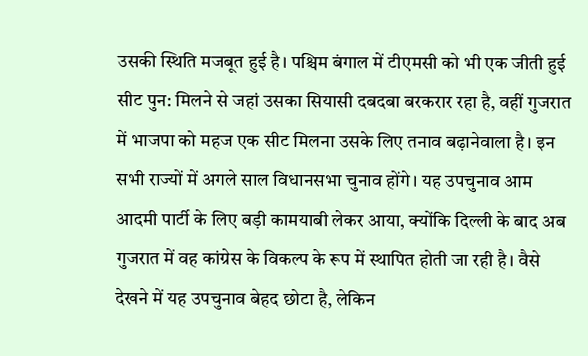उसकी स्थिति मजबूत हुई है। पश्चिम बंगाल में टीएमसी को भी एक जीती हुई सीट पुन: मिलने से जहां उसका सियासी दबदबा बरकरार रहा है, वहीं गुजरात में भाजपा को महज एक सीट मिलना उसके लिए तनाव बढ़ानेवाला है। इन सभी राज्यों में अगले साल विधानसभा चुनाव होंगे। यह उपचुनाव आम आदमी पार्टी के लिए बड़ी कामयाबी लेकर आया, क्योंकि दिल्ली के बाद अब गुजरात में वह कांग्रेस के विकल्प के रूप में स्थापित होती जा रही है। वैसे देखने में यह उपचुनाव बेहद छोटा है, लेकिन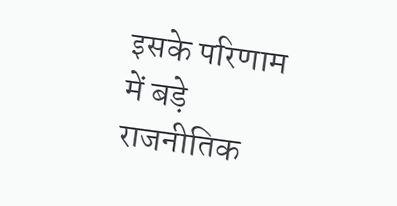इसके परिणाम में बड़े राजनीतिक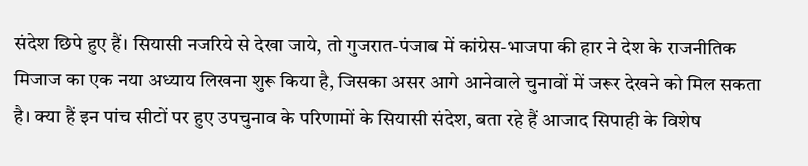संदेश छिपे हुए हैं। सियासी नजरिये से देखा जाये, तो गुजरात-पंजाब में कांग्रेस-भाजपा की हार ने देश के राजनीतिक मिजाज का एक नया अध्याय लिखना शुरू किया है, जिसका असर आगे आनेवाले चुनावों में जरूर देखने को मिल सकता है। क्या हैं इन पांच सीटों पर हुए उपचुनाव के परिणामों के सियासी संदेश, बता रहे हैं आजाद सिपाही के विशेष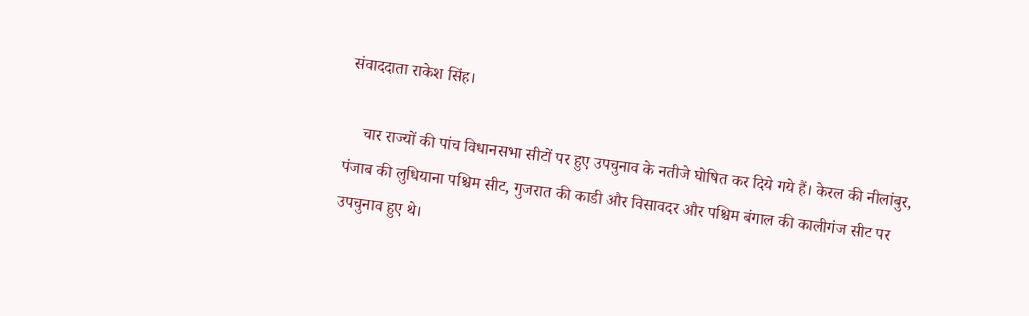संवाददाता राकेश सिंह।

    चार राज्यों की पांच विधानसभा सीटों पर हुए उपचुनाव के नतीजे घोषित कर दिये गये हैं। केरल की नीलांबुर, पंजाब की लुधियाना पश्चिम सीट, गुजरात की काडी और विसावदर और पश्चिम बंगाल की कालीगंज सीट पर उपचुनाव हुए थे।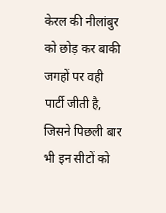केरल की नीलांबुर को छोड़ कर बाकी जगहों पर वही पार्टी जीती है, जिसने पिछली बार भी इन सीटों को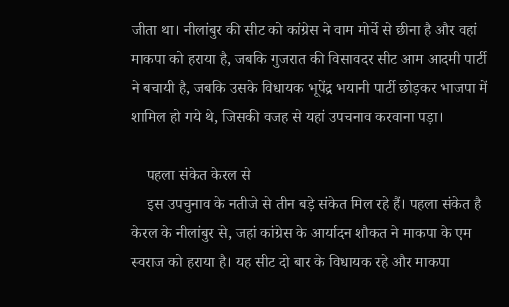जीता था। नीलांबुर की सीट को कांग्रेस ने वाम मोर्चे से छीना है और वहां माकपा को हराया है, जबकि गुजरात की विसावदर सीट आम आदमी पार्टी ने बचायी है, जबकि उसके विधायक भूपेंद्र भयानी पार्टी छोड़कर भाजपा में शामिल हो गये थे, जिसकी वजह से यहां उपचनाव करवाना पड़ा।

    पहला संकेत केरल से
    इस उपचुनाव के नतीजे से तीन बड़े संकेत मिल रहे हैं। पहला संकेत है केरल के नीलांबुर से, जहां कांग्रेस के आर्यादन शौकत ने माकपा के एम स्वराज को हराया है। यह सीट दो बार के विधायक रहे और माकपा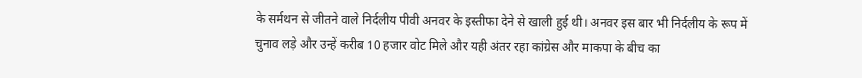के सर्मथन से जीतने वाले निर्दलीय पीवी अनवर के इस्तीफा देने से खाली हुई थी। अनवर इस बार भी निर्दलीय के रूप में चुनाव लड़े और उन्हें करीब 10 हजार वोट मिले और यही अंतर रहा कांग्रेस और माकपा के बीच का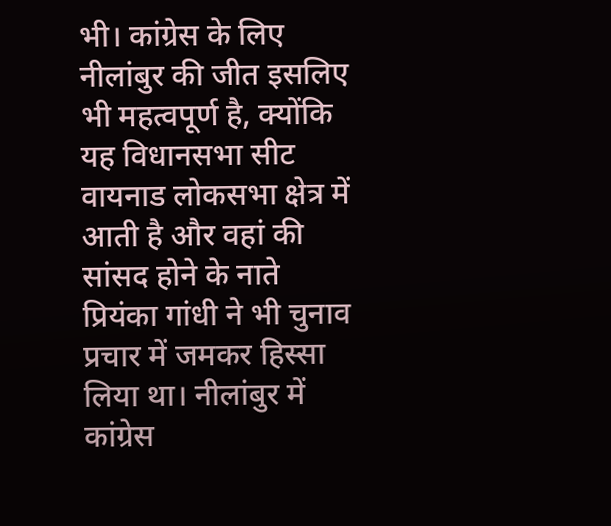भी। कांग्रेस के लिए नीलांबुर की जीत इसलिए भी महत्वपूर्ण है, क्योंकि यह विधानसभा सीट वायनाड लोकसभा क्षेत्र में आती है और वहां की सांसद होने के नाते प्रियंका गांधी ने भी चुनाव प्रचार में जमकर हिस्सा लिया था। नीलांबुर में कांग्रेस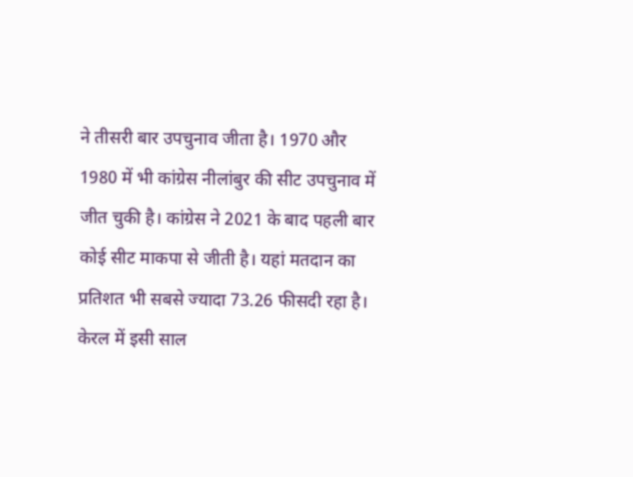ने तीसरी बार उपचुनाव जीता है। 1970 और 1980 में भी कांग्रेस नीलांबुर की सीट उपचुनाव में जीत चुकी है। कांग्रेस ने 2021 के बाद पहली बार कोई सीट माकपा से जीती है। यहां मतदान का प्रतिशत भी सबसे ज्यादा 73.26 फीसदी रहा है। केरल में इसी साल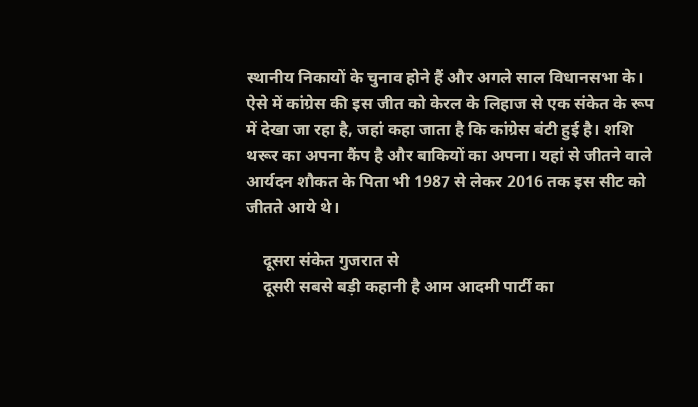स्थानीय निकायों के चुनाव होने हैं और अगले साल विधानसभा के। ऐसे में कांग्रेस की इस जीत को केरल के लिहाज से एक संकेत के रूप में देखा जा रहा है, जहां कहा जाता है कि कांग्रेस बंटी हुई है। शशि थरूर का अपना कैंप है और बाकियों का अपना। यहां से जीतने वाले आर्यदन शौकत के पिता भी 1987 से लेकर 2016 तक इस सीट को जीतते आये थे।

    दूसरा संकेत गुजरात से
    दूसरी सबसे बड़ी कहानी है आम आदमी पार्टी का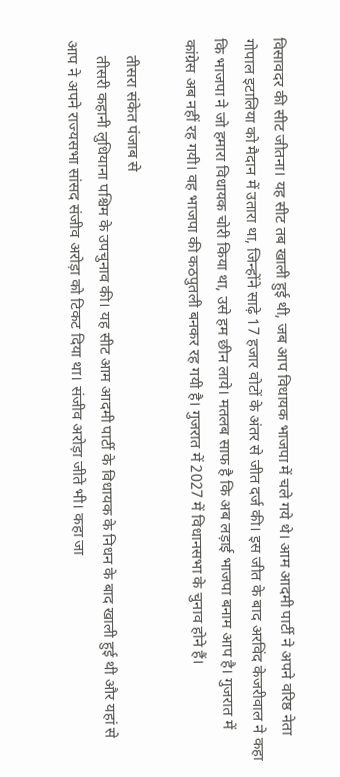विसावदर की सीट जीतना। यह सीट तब खाली हुई थी, जब आप विधायक भाजपा में चले गये थे। आम आदमी पार्टी ने अपने वरिष्ठ नेता गोपाल इटालिया को मैदान में उतारा था, जिन्होंने साढ़े 17 हजार वोटों के अंतर से जीत दर्ज की। इस जीत के बाद अरविंद केजरीवाल ने कहा कि भाजपा ने जो हमारा विधायक चोरी किया था, उसे हम छीन लाये। मतलब साफ है कि अब लड़ाई भाजपा बनाम आप है। गुजरात में कांग्रेस अब नहीं रह गयी। वह भाजपा की कठपुतली बनकर रह गयी है। गुजरात में 2027 में विधानसभा के चुनाव होने हैं।

    तीसरा संकेत पंजाब से
    तीसरी कहानी लुधियाना पश्चिम के उपचुनाव की। यह सीट आम आदमी पार्टी के विधायक के निधन के बाद खाली हुई थी और यहां से आप ने अपने राज्यसभा सांसद संजीव अरोड़ा को टिकट दिया था। संजीव अरोड़ा जीते भी। कहा जा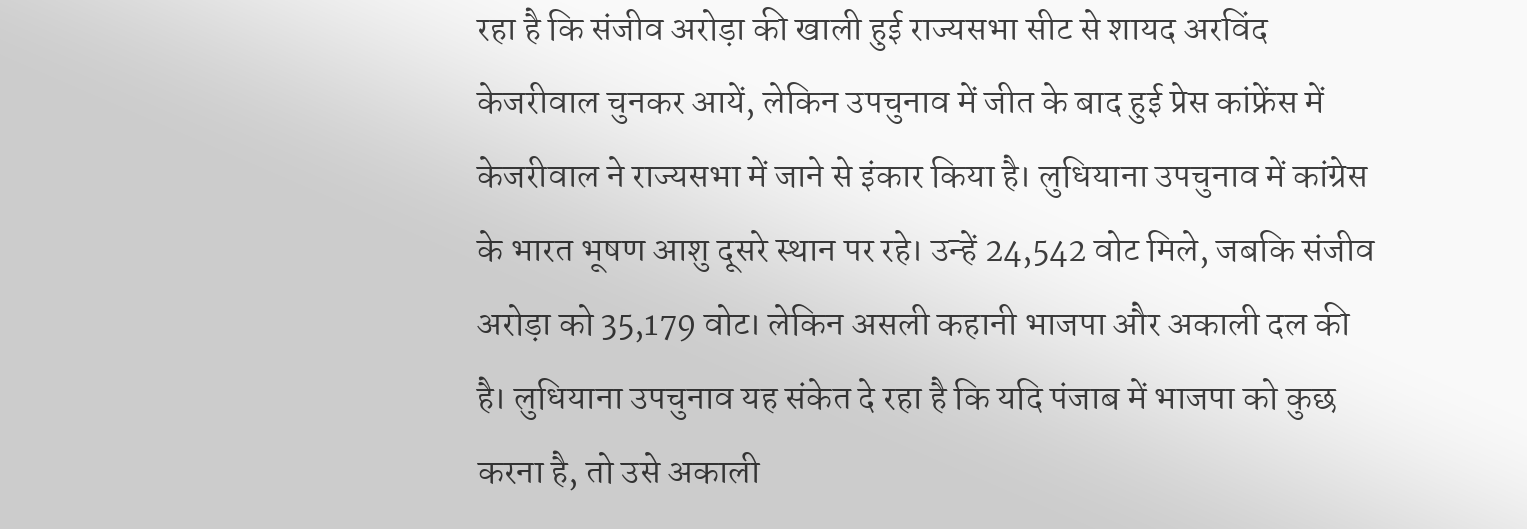रहा है कि संजीव अरोड़ा की खाली हुई राज्यसभा सीट से शायद अरविंद केजरीवाल चुनकर आयें, लेकिन उपचुनाव में जीत के बाद हुई प्रेस कांफ्रेंस में केजरीवाल ने राज्यसभा में जाने से इंकार किया है। लुधियाना उपचुनाव में कांग्रेस के भारत भूषण आशु दूसरे स्थान पर रहे। उन्हें 24,542 वोट मिले, जबकि संजीव अरोड़ा को 35,179 वोट। लेकिन असली कहानी भाजपा और अकाली दल की है। लुधियाना उपचुनाव यह संकेत दे रहा है कि यदि पंजाब में भाजपा को कुछ करना है, तो उसे अकाली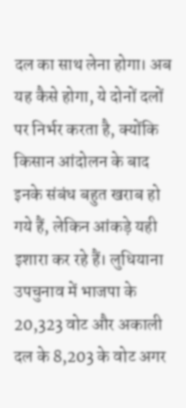दल का साथ लेना होगा। अब यह कैसे होगा, ये दोनों दलों पर निर्भर करता है, क्योंकि किसान आंदोलन के बाद इनके संबंध बहुत खराब हो गये हैं, लेकिन आंकड़े यही इशारा कर रहे हैं। लुधियाना उपचुनाव में भाजपा के 20,323 वोट और अकाली दल के 8,203 के वोट अगर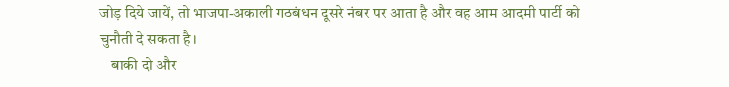जोड़ दिये जायें, तो भाजपा-अकाली गठबंधन दूसरे नंबर पर आता है और वह आम आदमी पार्टी को चुनौती दे सकता है।
    बाकी दो और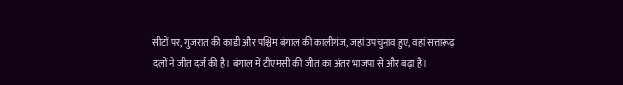सीटों पर, गुजरात की काडी और पश्चिम बंगाल की कालीगंज, जहां उपचुनाव हुए, वहां सत्तारूढ़ दलों ने जीत दर्ज की है। बंगाल में टीएमसी की जीत का अंतर भाजपा से और बढ़ा है।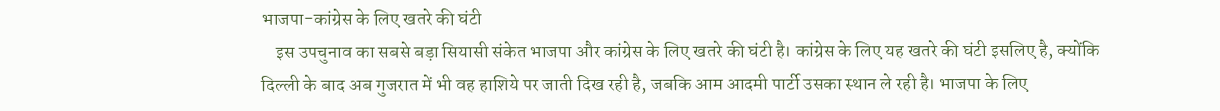भाजपा-कांग्रेस के लिए खतरे की घंटी
    इस उपचुनाव का सबसे बड़ा सियासी संकेत भाजपा और कांग्रेस के लिए खतरे की घंटी है। कांग्रेस के लिए यह खतरे की घंटी इसलिए है, क्योंकि दिल्ली के बाद अब गुजरात में भी वह हाशिये पर जाती दिख रही है, जबकि आम आदमी पार्टी उसका स्थान ले रही है। भाजपा के लिए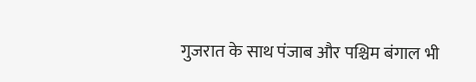गुजरात के साथ पंजाब और पश्चिम बंगाल भी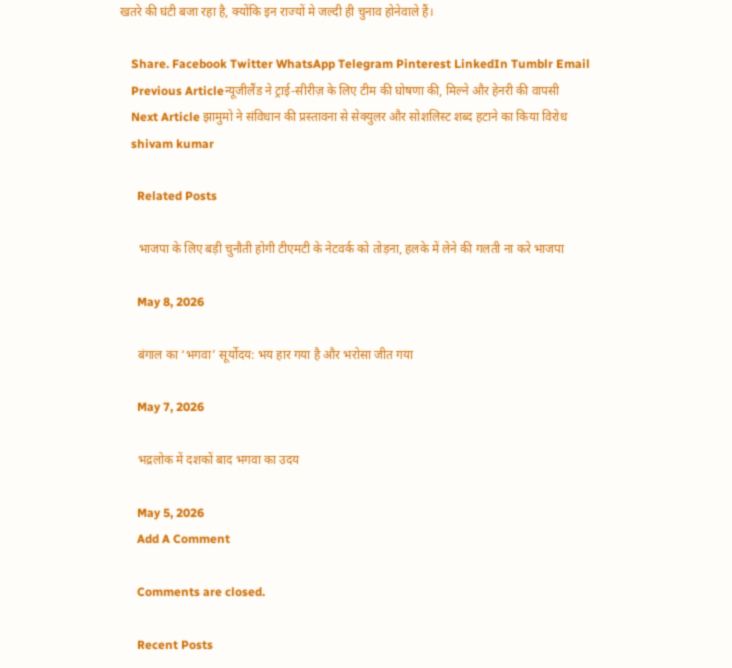खतरे की घंटी बजा रहा है, क्योंकि इन राज्यों मे जल्दी ही चुनाव होनेवाले हैं।

    Share. Facebook Twitter WhatsApp Telegram Pinterest LinkedIn Tumblr Email
    Previous Articleन्यूजीलैंड ने ट्राई-सीरीज़ के लिए टीम की घोषणा की, मिल्ने और हेनरी की वापसी
    Next Article झामुमो ने संविधान की प्रस्तावना से सेक्युलर और सोशलिस्ट शब्द हटाने का किया विरोध
    shivam kumar

      Related Posts

      भाजपा के लिए बड़ी चुनौती होगी टीएमटी के नेटवर्क को तोड़ना, हलके में लेने की गलती ना करे भाजपा

      May 8, 2026

      बंगाल का ‘भगवा’ सूर्योदय: भय हार गया है और भरोसा जीत गया

      May 7, 2026

      भद्रलोक में दशकों बाद भगवा का उदय

      May 5, 2026
      Add A Comment

      Comments are closed.

      Recent Posts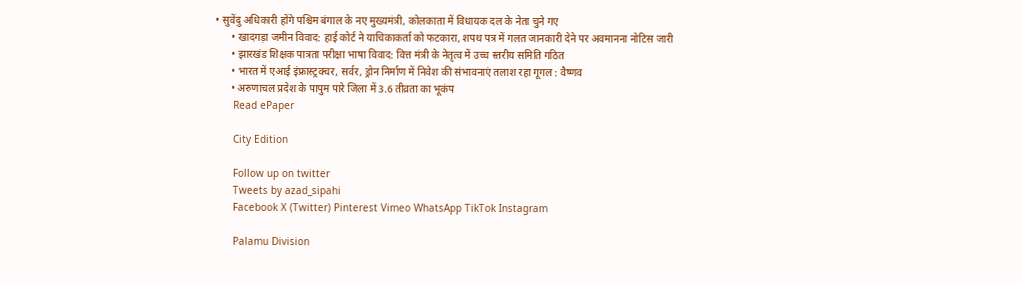• सुवेंदु अधिकारी होंगे पश्चिम बंगाल के नए मुख्यमंत्री, कोलकाता में विधायक दल के नेता चुने गए
      • खादगड़ा जमीन विवाद: हाई कोर्ट ने याचिकाकर्ता को फटकारा, शपथ पत्र में गलत जानकारी देने पर अवमानना नोटिस जारी
      • झारखंड शिक्षक पात्रता परीक्षा भाषा विवाद: वित्त मंत्री के नेतृत्व में उच्च स्तरीय समिति गठित
      • भारत में एआई इंफ्रास्ट्रक्चर, सर्वर, ड्रोन निर्माण में निवेश की संभावनाएं तलाश रहा गूगल : वैष्णव
      • अरुणाचल प्रदेश के पापुम पारे जिला में 3.6 तीव्रता का भूकंप
      Read ePaper

      City Edition

      Follow up on twitter
      Tweets by azad_sipahi
      Facebook X (Twitter) Pinterest Vimeo WhatsApp TikTok Instagram

      Palamu Division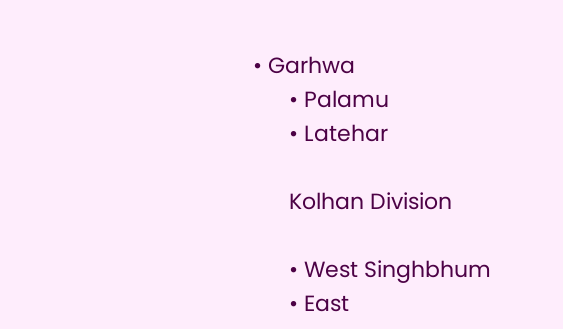• Garhwa
      • Palamu
      • Latehar

      Kolhan Division

      • West Singhbhum
      • East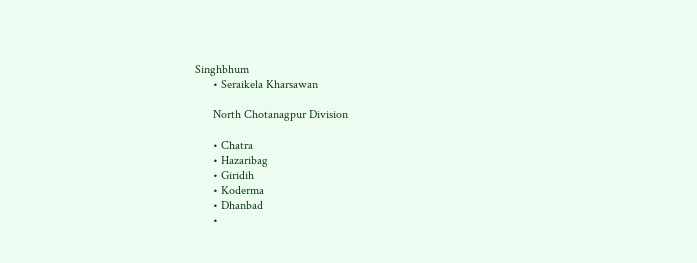Singhbhum
      • Seraikela Kharsawan

      North Chotanagpur Division

      • Chatra
      • Hazaribag
      • Giridih
      • Koderma
      • Dhanbad
      •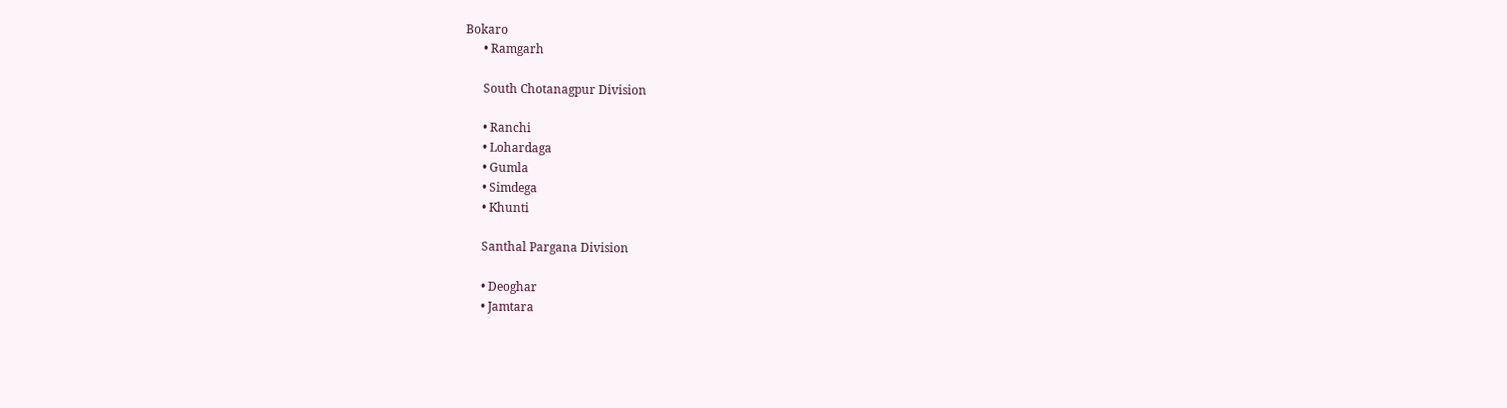Bokaro
      • Ramgarh

      South Chotanagpur Division

      • Ranchi
      • Lohardaga
      • Gumla
      • Simdega
      • Khunti

      Santhal Pargana Division

      • Deoghar
      • Jamtara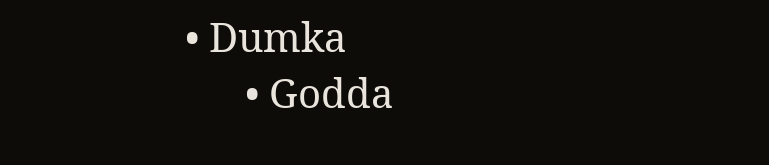• Dumka
      • Godda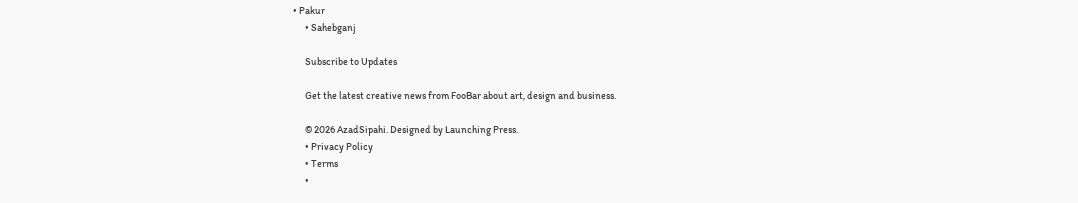• Pakur
      • Sahebganj

      Subscribe to Updates

      Get the latest creative news from FooBar about art, design and business.

      © 2026 AzadSipahi. Designed by Launching Press.
      • Privacy Policy
      • Terms
      •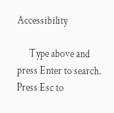Accessibility

      Type above and press Enter to search. Press Esc to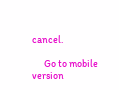cancel.

      Go to mobile version